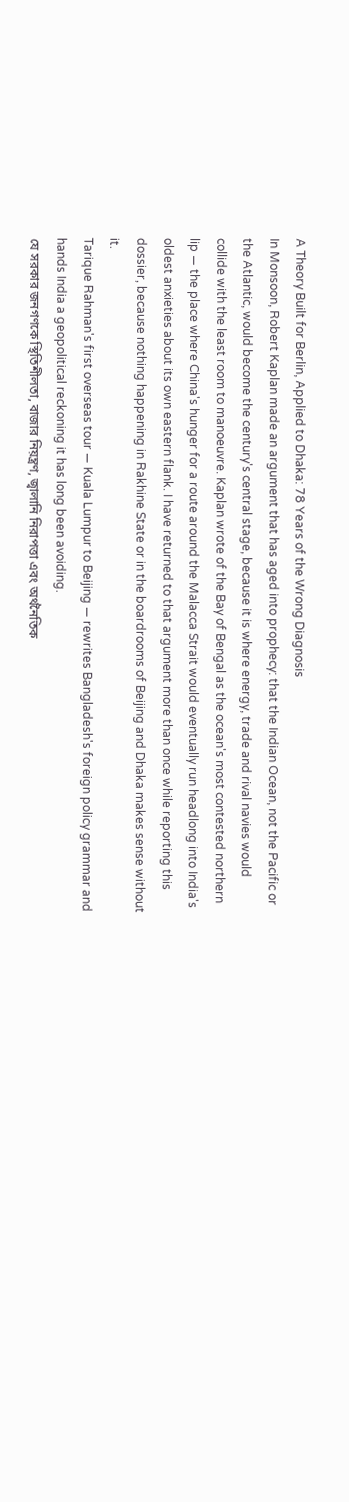A Theory Built for Berlin, Applied to Dhaka: 78 Years of the Wrong Diagnosis
In Monsoon, Robert Kaplan made an argument that has aged into prophecy: that the Indian Ocean, not the Pacific or the Atlantic, would become the century's central stage, because it is where energy, trade and rival navies would collide with the least room to manoeuvre. Kaplan wrote of the Bay of Bengal as the ocean's most contested northern lip — the place where China's hunger for a route around the Malacca Strait would eventually run headlong into India's oldest anxieties about its own eastern flank. I have returned to that argument more than once while reporting this dossier, because nothing happening in Rakhine State or in the boardrooms of Beijing and Dhaka makes sense without it.
Tarique Rahman's first overseas tour — Kuala Lumpur to Beijing — rewrites Bangladesh's foreign policy grammar and hands India a geopolitical reckoning it has long been avoiding.
যে সরকার জনগণকে স্থিতিশীলতা, বাজার নিয়ন্ত্রণ, জ্বালানি নিরাপত্তা এবং অর্থনৈতিক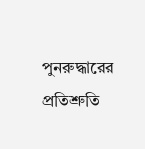পুনরুদ্ধারের প্রতিশ্রুতি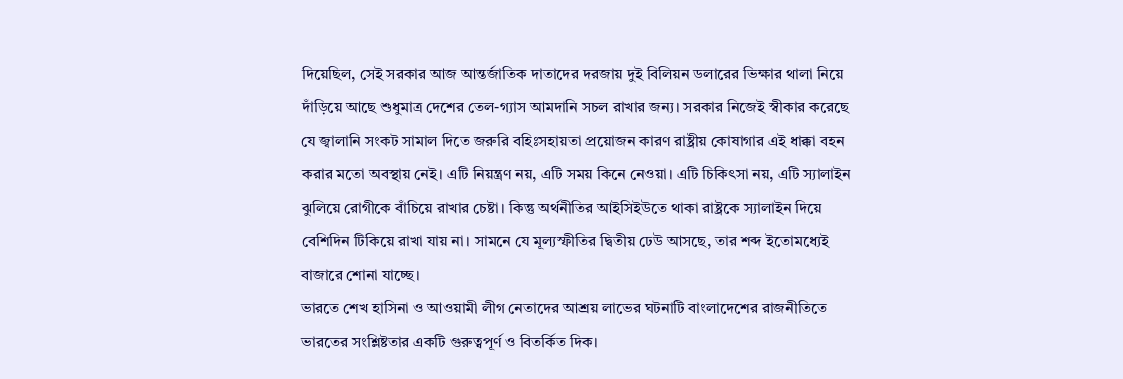দিয়েছিল, সেই সরকার আজ আন্তর্জাতিক দাতাদের দরজায় দুই বিলিয়ন ডলারের ভিক্ষার থালা নিয়ে দাঁড়িয়ে আছে শুধুমাত্র দেশের তেল-গ্যাস আমদানি সচল রাখার জন্য। সরকার নিজেই স্বীকার করেছে যে জ্বালানি সংকট সামাল দিতে জরুরি বহিঃসহায়তা প্রয়োজন কারণ রাষ্ট্রীয় কোষাগার এই ধাক্কা বহন করার মতো অবস্থায় নেই। এটি নিয়ন্ত্রণ নয়, এটি সময় কিনে নেওয়া। এটি চিকিৎসা নয়, এটি স্যালাইন ঝুলিয়ে রোগীকে বাঁচিয়ে রাখার চেষ্টা। কিন্তু অর্থনীতির আইসিইউতে থাকা রাষ্ট্রকে স্যালাইন দিয়ে বেশিদিন টিকিয়ে রাখা যায় না। সামনে যে মূল্যস্ফীতির দ্বিতীয় ঢেউ আসছে, তার শব্দ ইতোমধ্যেই বাজারে শোনা যাচ্ছে।
ভারতে শেখ হাসিনা ও আওয়ামী লীগ নেতাদের আশ্রয় লাভের ঘটনাটি বাংলাদেশের রাজনীতিতে ভারতের সংশ্লিষ্টতার একটি গুরুত্বপূর্ণ ও বিতর্কিত দিক।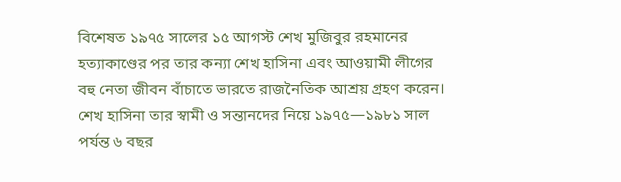বিশেষত ১৯৭৫ সালের ১৫ আগস্ট শেখ মুজিবুর রহমানের হত্যাকাণ্ডের পর তার কন্যা শেখ হাসিনা এবং আওয়ামী লীগের বহু নেতা জীবন বাঁচাতে ভারতে রাজনৈতিক আশ্রয় গ্রহণ করেন। শেখ হাসিনা তার স্বামী ও সন্তানদের নিয়ে ১৯৭৫—১৯৮১ সাল পর্যন্ত ৬ বছর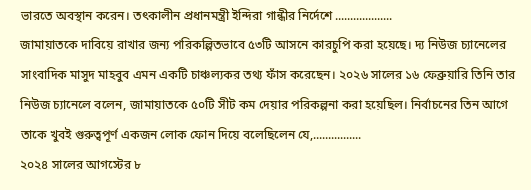ভারতে অবস্থান করেন। তৎকালীন প্রধানমন্ত্রী ইন্দিরা গান্ধীর নির্দেশে ...................
জামায়াতকে দাবিয়ে রাখার জন্য পরিকল্পিতভাবে ৫৩টি আসনে কারচুপি করা হয়েছে। দ্য নিউজ চ্যানেলের সাংবাদিক মাসুদ মাহবুব এমন একটি চাঞ্চল্যকর তথ্য ফাঁস করেছেন। ২০২৬ সালের ১৬ ফেব্রুয়ারি তিনি তার নিউজ চ্যানেলে বলেন, জামায়াতকে ৫০টি সীট কম দেয়ার পরিকল্পনা করা হয়েছিল। নির্বাচনের তিন আগে তাকে খুবই গুরুত্বপূর্ণ একজন লোক ফোন দিয়ে বলেছিলেন যে,................
২০২৪ সালের আগস্টের ৮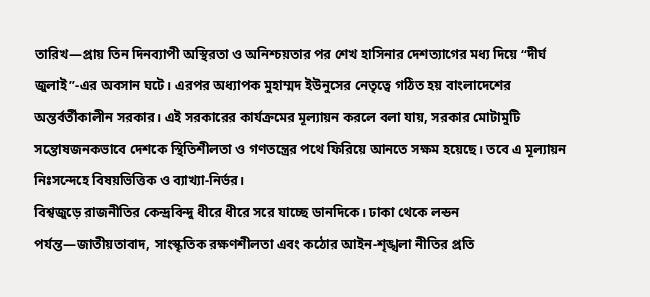তারিখ—প্রায় তিন দিনব্যাপী অস্থিরতা ও অনিশ্চয়তার পর শেখ হাসিনার দেশত্যাগের মধ্য দিয়ে “দীর্ঘ জুলাই”-এর অবসান ঘটে। এরপর অধ্যাপক মুহাম্মদ ইউনুসের নেতৃত্বে গঠিত হয় বাংলাদেশের অন্তর্বর্তীকালীন সরকার। এই সরকারের কার্যক্রমের মূল্যায়ন করলে বলা যায়, সরকার মোটামুটি সন্তোষজনকভাবে দেশকে স্থিতিশীলতা ও গণতন্ত্রের পথে ফিরিয়ে আনতে সক্ষম হয়েছে। তবে এ মূল্যায়ন নিঃসন্দেহে বিষয়ভিত্তিক ও ব্যাখ্যা-নির্ভর।
বিশ্বজুড়ে রাজনীতির কেন্দ্রবিন্দু ধীরে ধীরে সরে যাচ্ছে ডানদিকে। ঢাকা থেকে লন্ডন পর্যন্ত—জাতীয়তাবাদ, সাংস্কৃতিক রক্ষণশীলতা এবং কঠোর আইন-শৃঙ্খলা নীতির প্রতি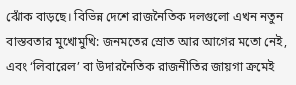ঝোঁক বাড়ছে। বিভিন্ন দেশে রাজনৈতিক দলগুলো এখন নতুন বাস্তবতার মুখোমুখি: জনমতের স্রোত আর আগের মতো নেই, এবং ‘লিবারেল’ বা উদারনৈতিক রাজনীতির জায়গা ক্রমেই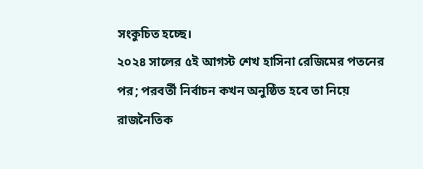সংকুচিত হচ্ছে।
২০২৪ সালের ৫ই আগস্ট শেখ হাসিনা রেজিমের পতনের পর; পরবর্তী নির্বাচন কখন অনুষ্ঠিত হবে তা নিয়ে রাজনৈতিক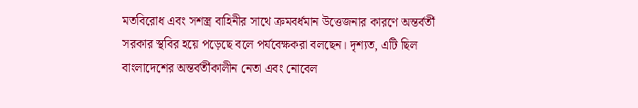মতবিরোধ এবং সশস্ত্র বাহিনীর সাথে ক্রমবর্ধমান উত্তেজনার কারণে অন্তর্বর্তী সরকার স্থবির হয়ে পড়েছে বলে পর্যবেক্ষকরা বলছেন। দৃশ্যত, এটি ছিল বাংলাদেশের অন্তর্বর্তীকালীন নেতা এবং নোবেল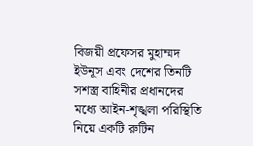বিজয়ী প্রফেসর মুহাম্মদ ইউনূস এবং দেশের তিনটি সশস্ত্র বাহিনীর প্রধানদের মধ্যে আইন-শৃঙ্খলা পরিস্থিতি নিয়ে একটি রুটিন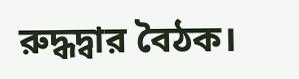রুদ্ধদ্বার বৈঠক।